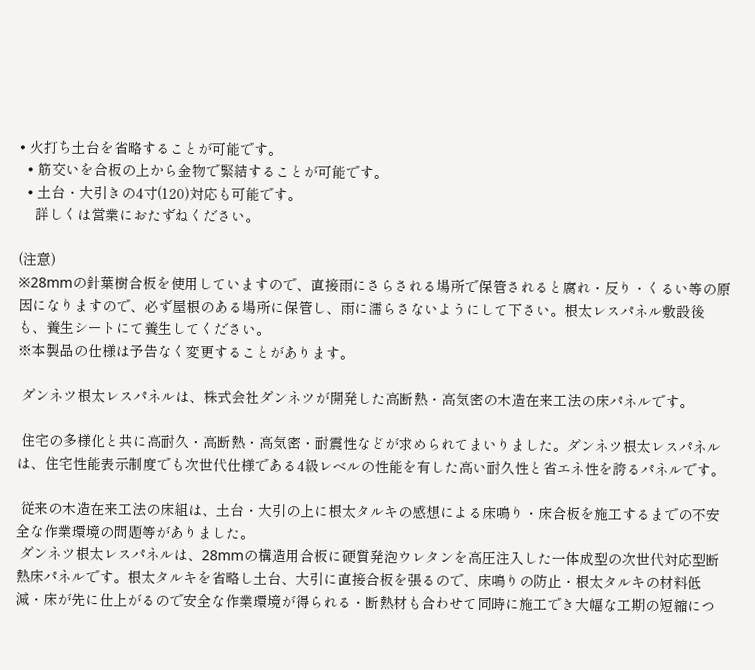• 火打ち土台を省略することが可能です。
  • 筋交いを合板の上から金物で緊結することが可能です。
  • 土台・大引きの4寸(120)対応も可能です。
    詳しくは営業におたずねください。

(注意)
※28mmの針葉樹合板を使用していますので、直接雨にさらされる場所で保管されると腐れ・反り・くるい等の原因になりますので、必ず屋根のある場所に保管し、雨に濡らさないようにして下さい。根太レスパネル敷設後も、養生シートにて養生してください。
※本製品の仕様は予告なく変更することがあります。

 ダンネツ根太レスパネルは、株式会社ダンネツが開発した高断熱・高気密の木造在来工法の床パネルです。

 住宅の多様化と共に高耐久・高断熱・高気密・耐震性などが求められてまいりました。ダンネツ根太レスパネルは、住宅性能表示制度でも次世代仕様である4級レベルの性能を有した高い耐久性と省エネ性を誇るパネルです。

 従来の木造在来工法の床組は、土台・大引の上に根太タルキの感想による床鳴り・床合板を施工するまでの不安全な作業環境の問題等がありました。
 ダンネツ根太レスパネルは、28mmの構造用合板に硬質発泡ウレタンを高圧注入した一体成型の次世代対応型断熱床パネルです。根太タルキを省略し土台、大引に直接合板を張るので、床鳴りの防止・根太タルキの材料低減・床が先に仕上がるので安全な作業環境が得られる・断熱材も合わせて同時に施工でき大幅な工期の短縮につ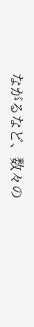ながるなど、数々の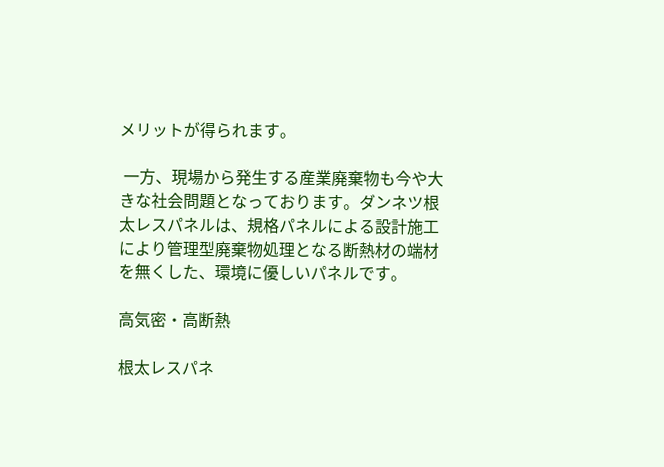メリットが得られます。

 一方、現場から発生する産業廃棄物も今や大きな社会問題となっております。ダンネツ根太レスパネルは、規格パネルによる設計施工により管理型廃棄物処理となる断熱材の端材を無くした、環境に優しいパネルです。

高気密・高断熱

根太レスパネ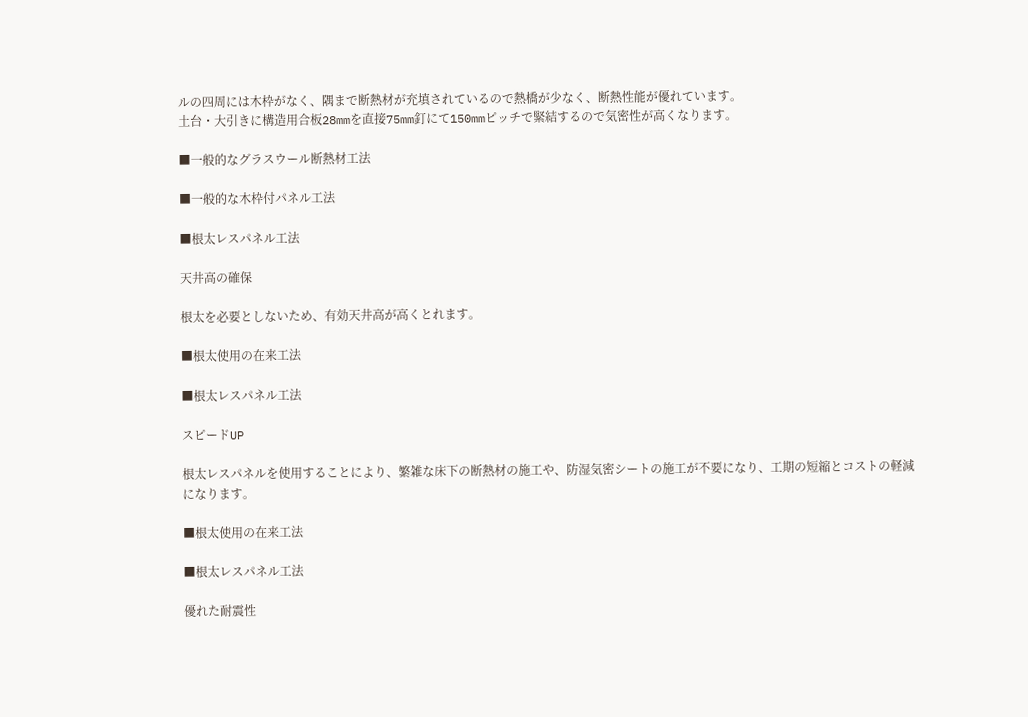ルの四周には木枠がなく、隅まで断熱材が充填されているので熱橋が少なく、断熱性能が優れています。
土台・大引きに構造用合板28mmを直接75mm釘にて150mmピッチで緊結するので気密性が高くなります。

■一般的なグラスウール断熱材工法

■一般的な木枠付パネル工法

■根太レスパネル工法

天井高の確保

根太を必要としないため、有効天井高が高くとれます。

■根太使用の在来工法

■根太レスパネル工法

スピードUP

根太レスパネルを使用することにより、繁雑な床下の断熱材の施工や、防湿気密シートの施工が不要になり、工期の短縮とコストの軽減になります。

■根太使用の在来工法

■根太レスパネル工法

優れた耐震性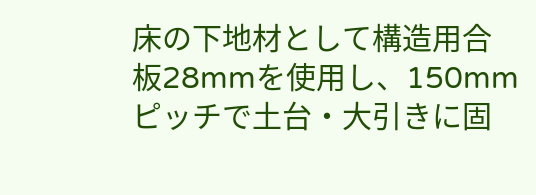床の下地材として構造用合板28mmを使用し、150mmピッチで土台・大引きに固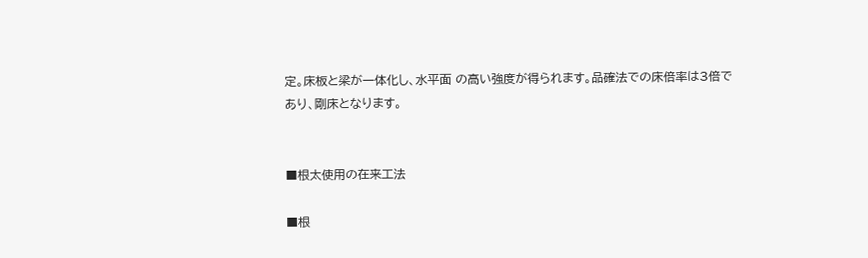定。床板と梁が一体化し、水平面 の高い強度が得られます。品確法での床倍率は3倍であり、剛床となります。


■根太使用の在来工法

■根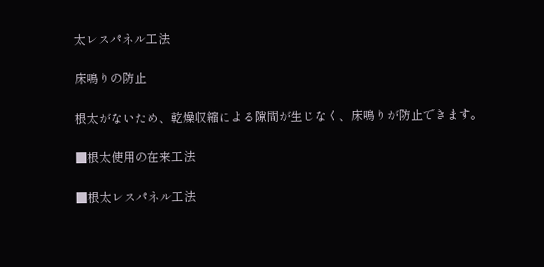太レスパネル工法

床鳴りの防止

根太がないため、乾燥収縮による隙間が生じなく、床鳴りが防止できます。

■根太使用の在来工法

■根太レスパネル工法